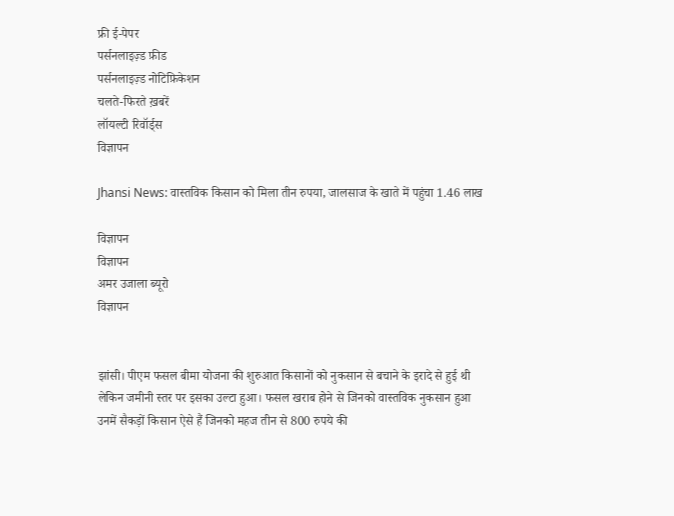फ्री ई-पेपर
पर्सनलाइज़्ड फ़ीड
पर्सनलाइज़्ड नोटिफ़िकेशन
चलते-फिरते ख़बरें
लॉयल्टी रिवॉर्ड्स
विज्ञापन

Jhansi News: वास्तविक किसान को मिला तीन रुपया, जालसाज के खाते में पहुंचा 1.46 लाख

विज्ञापन
विज्ञापन
अमर उजाला ब्यूरो
विज्ञापन


झांसी। पीएम फसल बीमा योजना की शुरुआत किसानों को नुकसान से बचाने के इरादे से हुई थी लेकिन जमीनी स्तर पर इसका उल्टा हुआ। फसल खराब होने से जिनको वास्तविक नुकसान हुआ उनमें सैकड़ों किसान ऐसे हैं जिनको महज तीन से 800 रुपये की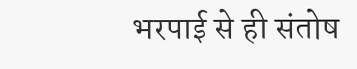भरपाई से ही संतोष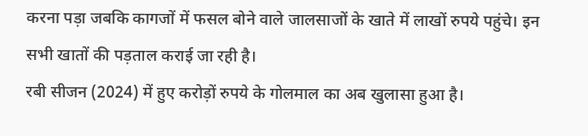करना पड़ा जबकि कागजों में फसल बोने वाले जालसाजों के खाते में लाखों रुपये पहुंचे। इन सभी खातों की पड़ताल कराई जा रही है।
रबी सीजन (2024) में हुए करोड़ों रुपये के गोलमाल का अब खुलासा हुआ है।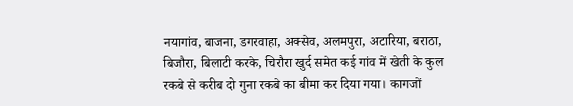नयागांव, बाजना, डगरवाहा, अक्सेव, अलमपुरा, अटारिया, बराठा, बिजौरा, बिलाटी करके, चिरौरा खुर्द समेत कई गांव में खेती के कुल रकबे से करीब दो गुना रकबे का बीमा कर दिया गया। कागजों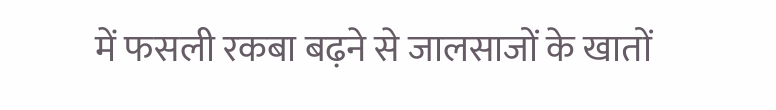में फसली रकबा बढ़ने से जालसाजों के खातों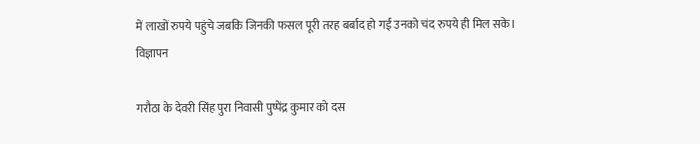में लाखों रुपये पहुंचे जबकि जिनकी फसल पूरी तरह बर्बाद हो गई उनको चंद रुपये ही मिल सके।
विज्ञापन

गरौठा के देवरी सिंह पुरा निवासी पुष्पेंद्र कुमार को दस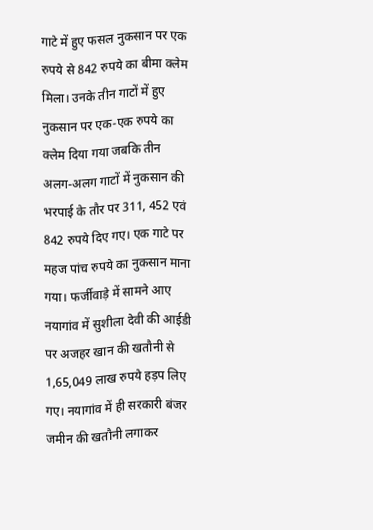गाटे में हुए फसल नुकसान पर एक रुपये से 842 रुपये का बीमा क्लेम मिला। उनके तीन गाटों में हुए नुकसान पर एक-एक रुपये का क्लेम दिया गया जबकि तीन अलग-अलग गाटों में नुकसान की भरपाई के तौर पर 311, 452 एवं 842 रुपये दिए गए। एक गाटे पर महज पांच रुपये का नुकसान माना गया। फर्जीवाड़े में सामने आए नयागांव में सुशीला देवी की आईडी पर अजहर खान की खतौनी से 1,65,049 लाख रुपये हड़प लिए गए। नयागांव में ही सरकारी बंजर जमीन की खतौनी लगाकर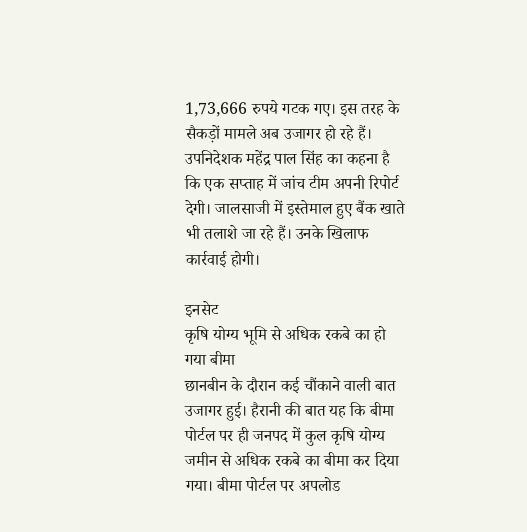1,73,666 रुपये गटक गए। इस तरह के सैकड़ों मामले अब उजागर हो रहे हैं। उपनिदेशक महेंद्र पाल सिंह का कहना है कि एक सप्ताह में जांच टीम अपनी रिपोर्ट देगी। जालसाजी में इस्तेमाल हुए बैंक खाते भी तलाशे जा रहे हैं। उनके खिलाफ कार्रवाई होगी।

इनसेट
कृषि योग्य भूमि से अधिक रकबे का हो गया बीमा
छानबीन के दौरान कई चौंकाने वाली बात उजागर हुई। हैरानी की बात यह कि बीमा पोर्टल पर ही जनपद में कुल कृषि योग्य जमीन से अधिक रकबे का बीमा कर दिया गया। बीमा पोर्टल पर अपलोड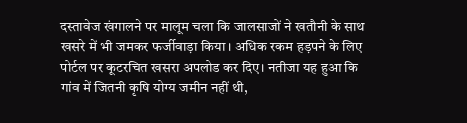दस्तावेज खंगालने पर मालूम चला कि जालसाजों ने खतौनी के साथ खसरे में भी जमकर फर्जीवाड़ा किया। अधिक रकम हड़पने के लिए पोर्टल पर कूटरचित खसरा अपलोड कर दिए। नतीजा यह हुआ कि गांव में जितनी कृषि योग्य जमीन नहीं थी,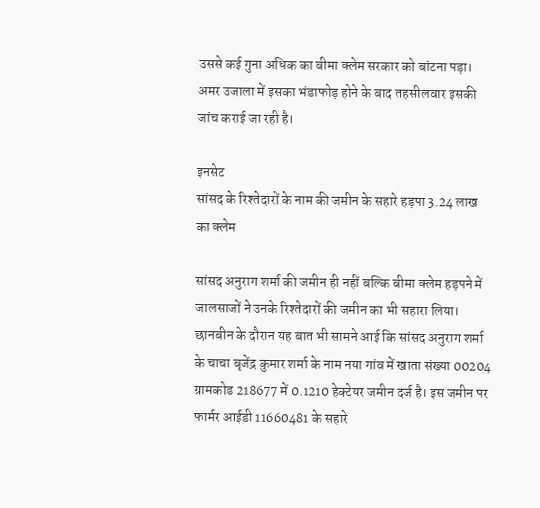उससे कई गुना अधिक का बीमा क्लेम सरकार को बांटना पड़ा। अमर उजाला में इसका भंडाफोड़ होने के बाद तहसीलवार इसकी जांच कराई जा रही है।

इनसेट
सांसद के रिश्तेदारों के नाम की जमीन के सहारे हड़पा 3.24 लाख का क्लेम

सांसद अनुराग शर्मा की जमीन ही नहीं बल्कि बीमा क्लेम हड़पने में जालसाजों ने उनके रिश्तेदारों की जमीन का भी सहारा लिया। छानबीन के दौरान यह बात भी सामने आई कि सांसद अनुराग शर्मा के चाचा बृजेंद्र कुमार शर्मा के नाम नया गांव में खाता संख्या 00204 ग्रामकोड 218677 में 0.1210 हेक्टेयर जमीन दर्ज है। इस जमीन पर फार्मर आईडी 11660481 के सहारे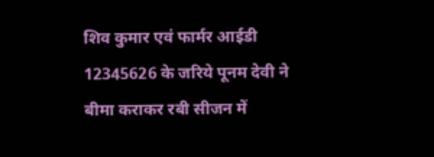शिव कुमार एवं फार्मर आईडी 12345626 के जरिये पूनम देवी ने बीमा कराकर रबी सीजन में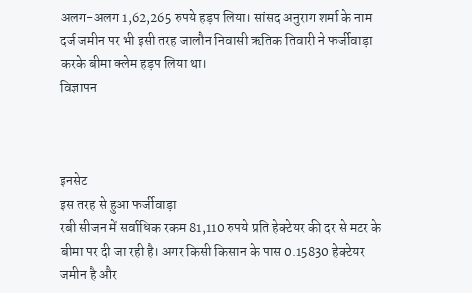अलग-अलग 1,62,265 रुपये हड़प लिया। सांसद अनुराग शर्मा के नाम दर्ज जमीन पर भी इसी तरह जालौन निवासी ऋतिक तिवारी ने फर्जीवाड़ा करके बीमा क्लेम हड़प लिया था।
विज्ञापन



इनसेट
इस तरह से हुआ फर्जीवाड़ा
रबी सीजन में सर्वाधिक रकम 81,110 रुपये प्रति हेक्टेयर की दर से मटर के बीमा पर दी जा रही है। अगर किसी किसान के पास 0.15830 हेक्टेयर जमीन है और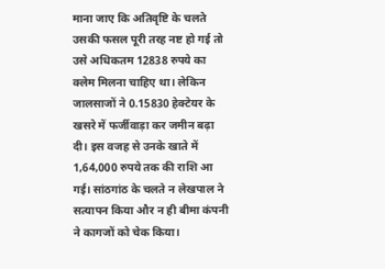माना जाए कि अतिवृष्टि के चलते उसकी फसल पूरी तरह नष्ट हो गई तो उसे अधिकतम 12838 रुपये का क्लेम मिलना चाहिए था। लेकिन जालसाजों ने 0.15830 हेक्टेयर के खसरे में फर्जीवाड़ा कर जमीन बढ़ा दी। इस वजह से उनके खाते में 1,64,000 रुपये तक की राशि आ गई। सांठगांठ के चलते न लेखपाल ने सत्यापन किया और न ही बीमा कंपनी ने कागजों को चेक किया।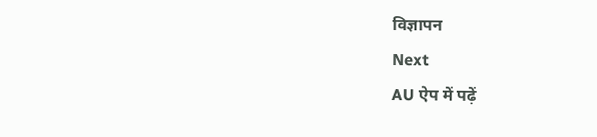विज्ञापन
Next
AU ऐप में पढ़ें